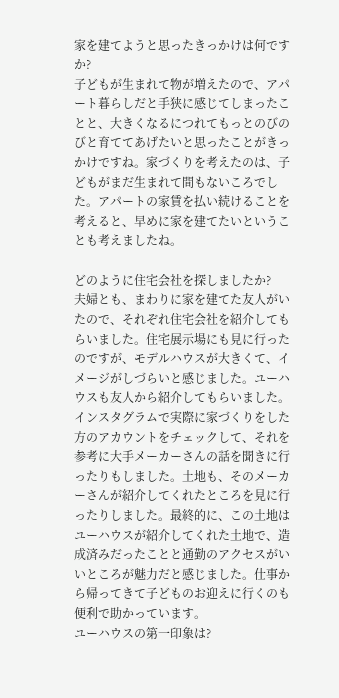家を建てようと思ったきっかけは何ですか?
子どもが生まれて物が増えたので、アパート暮らしだと手狭に感じてしまったことと、大きくなるにつれてもっとのびのびと育ててあげたいと思ったことがきっかけですね。家づくりを考えたのは、子どもがまだ生まれて間もないころでした。アパートの家賃を払い続けることを考えると、早めに家を建てたいということも考えましたね。

どのように住宅会社を探しましたか?
夫婦とも、まわりに家を建てた友人がいたので、それぞれ住宅会社を紹介してもらいました。住宅展示場にも見に行ったのですが、モデルハウスが大きくて、イメージがしづらいと感じました。ユーハウスも友人から紹介してもらいました。インスタグラムで実際に家づくりをした方のアカウントをチェックして、それを参考に大手メーカーさんの話を聞きに行ったりもしました。土地も、そのメーカーさんが紹介してくれたところを見に行ったりしました。最終的に、この土地はユーハウスが紹介してくれた土地で、造成済みだったことと通勤のアクセスがいいところが魅力だと感じました。仕事から帰ってきて子どものお迎えに行くのも便利で助かっています。
ユーハウスの第一印象は?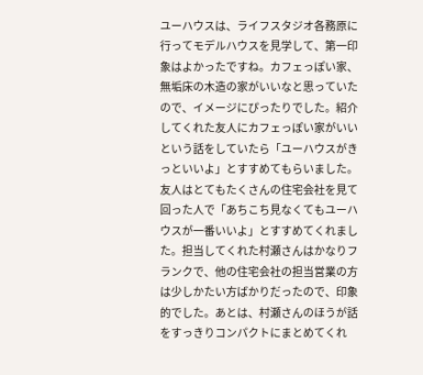ユーハウスは、ライフスタジオ各務原に行ってモデルハウスを見学して、第一印象はよかったですね。カフェっぽい家、無垢床の木造の家がいいなと思っていたので、イメージにぴったりでした。紹介してくれた友人にカフェっぽい家がいいという話をしていたら「ユーハウスがきっといいよ」とすすめてもらいました。友人はとてもたくさんの住宅会社を見て回った人で「あちこち見なくてもユーハウスが一番いいよ」とすすめてくれました。担当してくれた村瀬さんはかなりフランクで、他の住宅会社の担当営業の方は少しかたい方ばかりだったので、印象的でした。あとは、村瀬さんのほうが話をすっきりコンパクトにまとめてくれ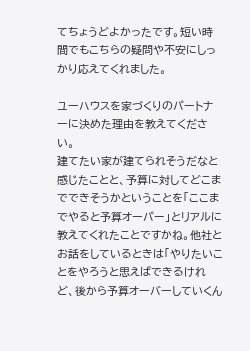てちょうどよかったです。短い時間でもこちらの疑問や不安にしっかり応えてくれました。

ユーハウスを家づくりのパートナーに決めた理由を教えてください。
建てたい家が建てられそうだなと感じたことと、予算に対してどこまでできそうかということを「ここまでやると予算オーパー」とリアルに教えてくれたことですかね。他社とお話をしているときは「やりたいことをやろうと思えばできるけれど、後から予算オーバーしていくん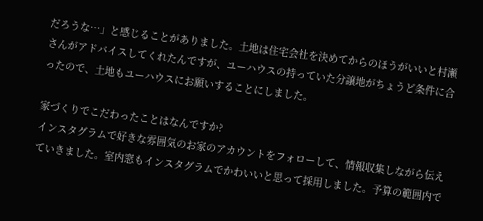だろうな…」と感じることがありました。土地は住宅会社を決めてからのほうがいいと村瀬さんがアドバイスしてくれたんですが、ユーハウスの持っていた分譲地がちょうど条件に合ったので、土地もユーハウスにお願いすることにしました。

家づくりでこだわったことはなんですか?
インスタグラムで好きな雰囲気のお家のアカウントをフォローして、情報収集しながら伝えていきました。室内窓もインスタグラムでかわいいと思って採用しました。予算の範囲内で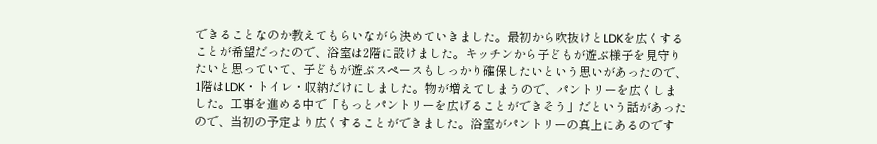できることなのか教えてもらいながら決めていきました。最初から吹抜けとLDKを広くすることが希望だったので、浴室は2階に設けました。キッチンから子どもが遊ぶ様子を見守りたいと思っていて、子どもが遊ぶスペースもしっかり確保したいという思いがあったので、1階はLDK・トイレ・収納だけにしました。物が増えてしまうので、パントリーを広くしました。工事を進める中で「もっとパントリーを広げることができそう」だという話があったので、当初の予定より広くすることができました。浴室がパントリーの真上にあるのです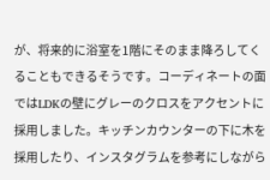が、将来的に浴室を1階にそのまま降ろしてくることもできるそうです。コーディネートの面ではLDKの壁にグレーのクロスをアクセントに採用しました。キッチンカウンターの下に木を採用したり、インスタグラムを参考にしながら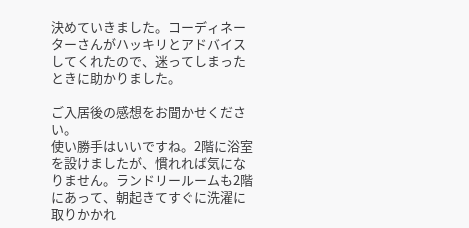決めていきました。コーディネーターさんがハッキリとアドバイスしてくれたので、迷ってしまったときに助かりました。

ご入居後の感想をお聞かせください。
使い勝手はいいですね。2階に浴室を設けましたが、慣れれば気になりません。ランドリールームも2階にあって、朝起きてすぐに洗濯に取りかかれ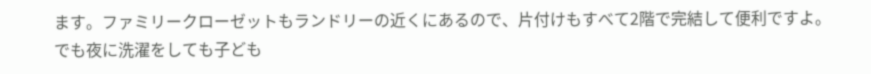ます。ファミリークローゼットもランドリーの近くにあるので、片付けもすべて2階で完結して便利ですよ。でも夜に洗濯をしても子ども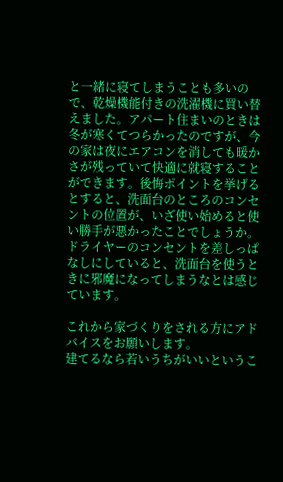と一緒に寝てしまうことも多いので、乾燥機能付きの洗濯機に買い替えました。アパート住まいのときは冬が寒くてつらかったのですが、今の家は夜にエアコンを消しても暖かさが残っていて快適に就寝することができます。後悔ポイントを挙げるとすると、洗面台のところのコンセントの位置が、いざ使い始めると使い勝手が悪かったことでしょうか。ドライヤーのコンセントを差しっぱなしにしていると、洗面台を使うときに邪魔になってしまうなとは感じています。

これから家づくりをされる方にアドバイスをお願いします。
建てるなら若いうちがいいというこ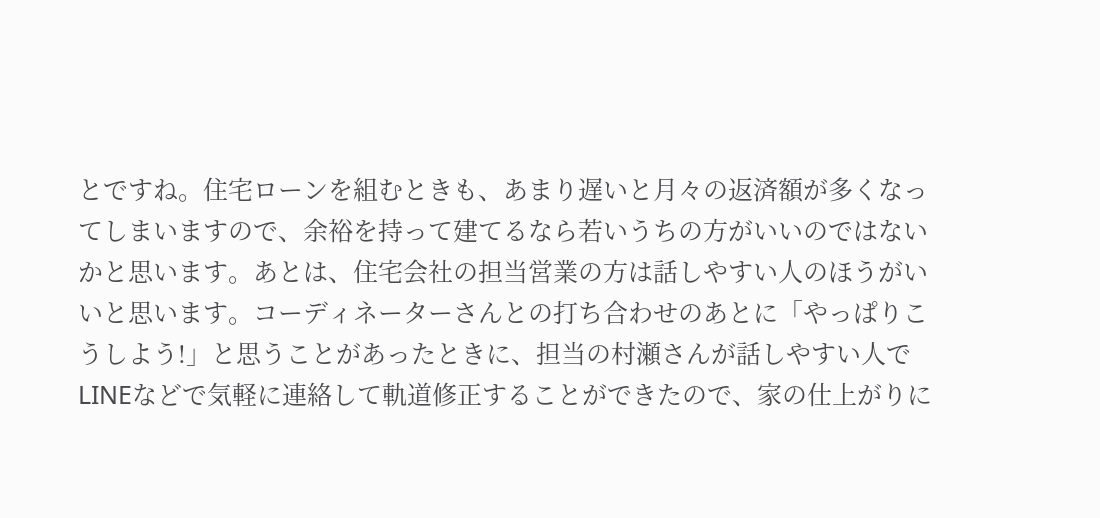とですね。住宅ローンを組むときも、あまり遅いと月々の返済額が多くなってしまいますので、余裕を持って建てるなら若いうちの方がいいのではないかと思います。あとは、住宅会社の担当営業の方は話しやすい人のほうがいいと思います。コーディネーターさんとの打ち合わせのあとに「やっぱりこうしよう!」と思うことがあったときに、担当の村瀬さんが話しやすい人でLINEなどで気軽に連絡して軌道修正することができたので、家の仕上がりに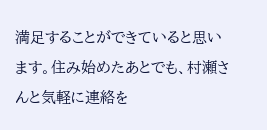満足することができていると思います。住み始めたあとでも、村瀬さんと気軽に連絡を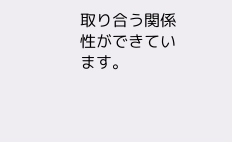取り合う関係性ができています。